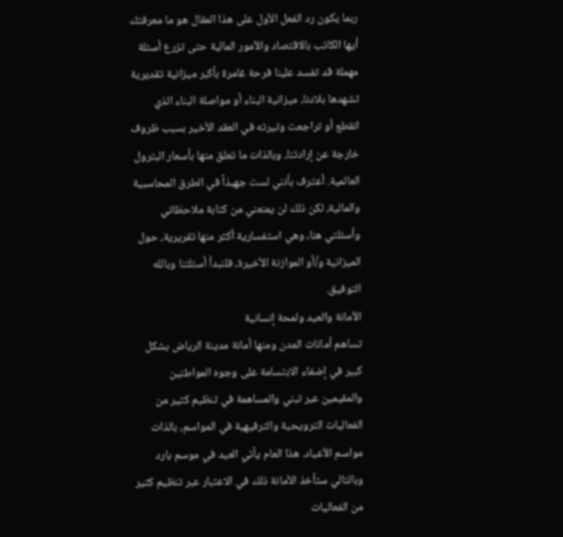ربما يكون رد الفعل الأول على هذا المقال هو ما معرفتك أيها الكاتب بالاقتصاد والأمور المالية حتى تزرع أسئلة مهملة قد تفسد علينا فرحة غامرة بأكبر ميزانية تقديرية تشهدها بلادنا، ميزانية البناء أو مواصلة البناء الذي انقطع أو تراجعت وتيرته في العقد الأخير بسبب ظروف خارجة عن إرادتنا، وبالذات ما تعلق منها بأسعار البترول العالمية. أعترف بأنني لست جهبذاً في الطرق المحاسبية والمالية، لكن ذلك لن يمنعني من كتابة ملاحظاتي وأسئلتي هنا، وهي استفسارية أكثر منها تقريرية، حول الميزانية و/أو الموازنة الأخيرة، فلنبدأ أسئلتنا وبالله التوفيق.
الأمانة والعيد ولمحة إنسانية
تساهم أمانات المدن ومنها أمانة مدينة الرياض بشكل كبير في إضفاء الابتسامة على وجوه المواطنين والمقيمين عبر تبني والمساهمة في تنظيم كثير من الفعاليات الترويحية والترفيهية في المواسم، بالذات مواسم الأعياد. هذا العام يأتي العيد في موسم بارد وبالتالي ستأخذ الأمانة ذلك في الاعتبار عبر تنظيم كثير من الفعاليات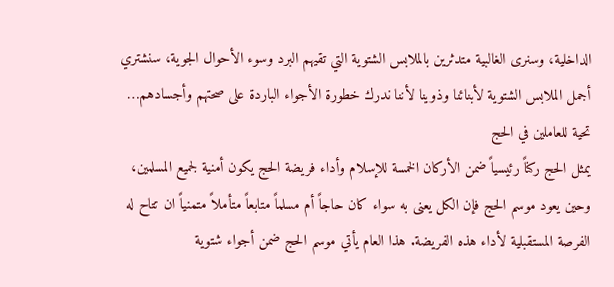الداخلية، وسنرى الغالبية متدثرين بالملابس الشتوية التي تقيهم البرد وسوء الأحوال الجوية، سنشتري أجمل الملابس الشتوية لأبنائنا وذوينا لأننا ندرك خطورة الأجواء الباردة على صحتهم وأجسادهم…
تحية للعاملين في الحج
يمثل الحج ركناً رئيسياً ضمن الأركان الخمسة للإسلام وأداء فريضة الحج يكون أمنية لجميع المسلمين، وحين يعود موسم الحج فإن الكل يعنى به سواء كان حاجاً أم مسلماً متابعاً متأملاً متمنياً ان تتاح له الفرصة المستقبلية لأداء هذه الفريضة. هذا العام يأتي موسم الحج ضمن أجواء شتوية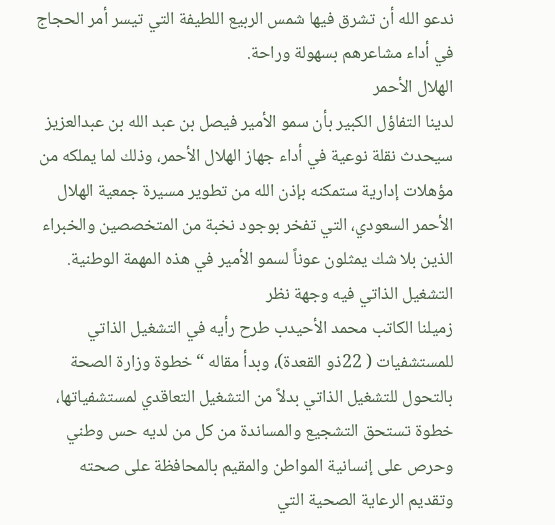ندعو الله أن تشرق فيها شمس الربيع اللطيفة التي تيسر أمر الحجاج في أداء مشاعرهم بسهولة وراحة.
الهلال الأحمر
لدينا التفاؤل الكبير بأن سمو الأمير فيصل بن عبد الله بن عبدالعزيز سيحدث نقلة نوعية في أداء جهاز الهلال الأحمر، وذلك لما يملكه من مؤهلات إدارية ستمكنه بإذن الله من تطوير مسيرة جمعية الهلال الأحمر السعودي، التي تفخر بوجود نخبة من المتخصصين والخبراء الذين بلا شك يمثلون عوناً لسمو الأمير في هذه المهمة الوطنية.
التشغيل الذاتي فيه وجهة نظر
زميلنا الكاتب محمد الأحيدب طرح رأيه في التشغيل الذاتي للمستشفيات ( 22ذو القعدة)، وبدأ مقاله “خطوة وزارة الصحة بالتحول للتشغيل الذاتي بدلاً من التشغيل التعاقدي لمستشفياتها، خطوة تستحق التشجيع والمساندة من كل من لديه حس وطني وحرص على إنسانية المواطن والمقيم بالمحافظة على صحته وتقديم الرعاية الصحية التي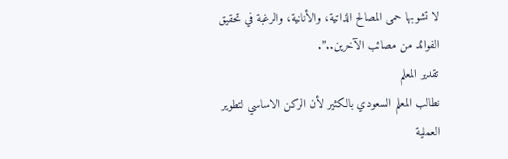لا تشوبها حمى المصالح الذاتية، والأنانية، والرغبة في تحقيق الفوائد من مصائب الآخرين..”.
تقدير المعلم
نطالب المعلم السعودي بالكثير لأن الركن الاساسي لتطوير العملية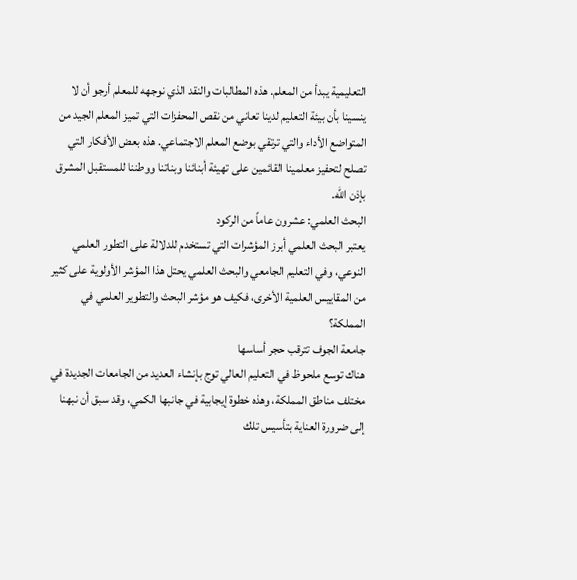التعليمية يبدأ من المعلم. هذه المطالبات والنقد الذي نوجهه للمعلم أرجو أن لا ينسينا بأن بيئة التعليم لدينا تعاني من نقص المحفزات التي تميز المعلم الجيد من المتواضع الأداء والتي ترتقي بوضع المعلم الاجتماعي. هذه بعض الأفكار التي تصلح لتحفيز معلمينا القائمين على تهيئة أبنائنا وبناتنا ووطننا للمستقبل المشرق بإذن الله.
البحث العلمي: عشرون عاماً من الركود
يعتبر البحث العلمي أبرز المؤشرات التي تستخدم للدلالة على التطور العلمي النوعي، وفي التعليم الجامعي والبحث العلمي يحتل هذا المؤشر الأولوية على كثير من المقاييس العلمية الأخرى، فكيف هو مؤشر البحث والتطوير العلمي في المملكة؟
جامعة الجوف تترقب حجر أساسها
هناك توسع ملحوظ في التعليم العالي توج بإنشاء العديد من الجامعات الجديدة في مختلف مناطق المملكة، وهذه خطوة إيجابية في جانبها الكمي، وقد سبق أن نبهنا إلى ضرورة العناية بتأسيس تلك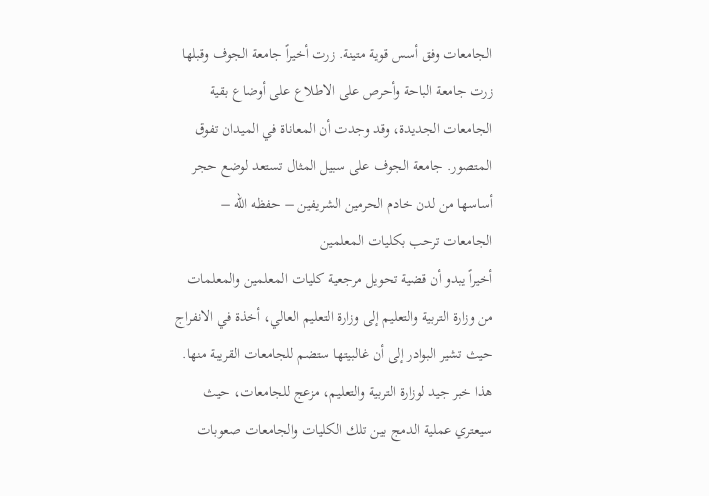الجامعات وفق أسس قوية متينة. زرت أخيراً جامعة الجوف وقبلها زرت جامعة الباحة وأحرص على الاطلاع على أوضاع بقية الجامعات الجديدة، وقد وجدت أن المعاناة في الميدان تفوق المتصور. جامعة الجوف على سبيل المثال تستعد لوضع حجر أساسها من لدن خادم الحرمين الشريفين – حفظه الله –
الجامعات ترحب بكليات المعلمين
أخيراً يبدو أن قضية تحويل مرجعية كليات المعلمين والمعلمات من وزارة التربية والتعليم إلى وزارة التعليم العالي، أخذة في الانفراج حيث تشير البوادر إلى أن غالبيتها ستضم للجامعات القريبة منها. هذا خبر جيد لوزارة التربية والتعليم، مزعج للجامعات، حيث سيعتري عملية الدمج بين تلك الكليات والجامعات صعوبات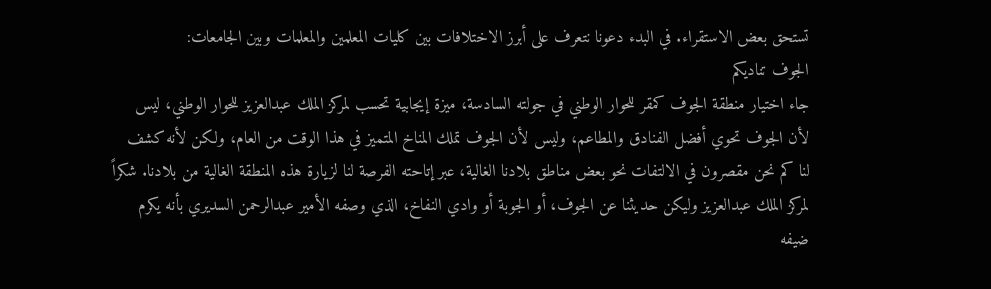تستحق بعض الاستقراء. في البدء دعونا نتعرف على أبرز الاختلافات بين كليات المعلمين والمعلمات وبين الجامعات:
الجوف تناديكم
جاء اختيار منطقة الجوف كمقر للحوار الوطني في جولته السادسة، ميزة إيجابية تحسب لمركز الملك عبدالعزيز للحوار الوطني، ليس لأن الجوف تحوي أفضل الفنادق والمطاعم، وليس لأن الجوف تملك المناخ المتميز في هذا الوقت من العام، ولكن لأنه كشف لنا كم نحن مقصرون في الالتفات نحو بعض مناطق بلادنا الغالية، عبر إتاحته الفرصة لنا لزيارة هذه المنطقة الغالية من بلادنا. شكراً لمركز الملك عبدالعزيز وليكن حديثنا عن الجوف، أو الجوبة أو وادي النفاخ، الذي وصفه الأمير عبدالرحمن السديري بأنه يكرم ضيفه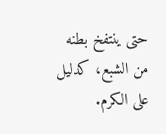حتى ينتفخ بطنه من الشبع، كدليل على الكرم.